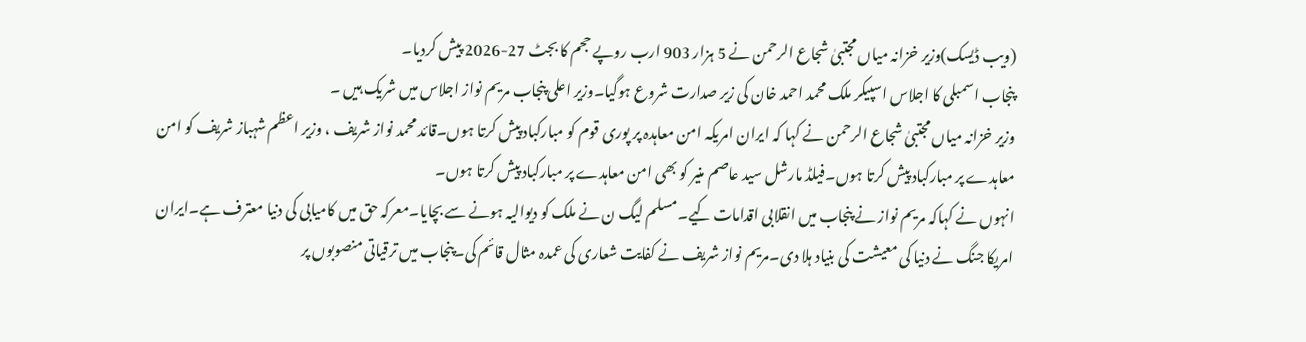(ویب ڈیسک)وزیر خزانہ میاں مجتبیٰ شجاع الرحمن نے 5 ہزار 903 ارب روپے حجم کا بجٹ 27-2026 پیش کردیا۔
پنجاب اسمبلی کا اجلاس اسپیکر ملک محمد احمد خان کی زیر صدارت شروع ہوگیا۔وزیر اعلی پنجاب مریم نواز اجلاس میں شریک ہیں ۔
وزیر خزانہ میاں مجتبیٰ شجاع الرحمن نے کہا کہ ایران امریکہ امن معاہدہ پر پوری قوم کو مبارکباد پیش کرتا ہوں۔قائد محمد نواز شریف ، وزیر اعظم شہباز شریف کو امن معاہدے پر مبارکباد پیش کرتا ہوں۔فیلڈ مارشل سید عاصم منیر کو بھی امن معاہدے پر مبارکباد پیش کرتا ہوں۔
انہوں نے کہاکہ مریم نواز نے پنجاب میں انقلابی اقدامات کیے۔مسلم لیگ ن نے ملک کو دیوالیہ ہونے سے بچایا۔معرکہ حق میں کامیابی کی دنیا معترف ہے۔ایران امریکا جنگ نے دنیا کی معیشت کی بنیاد ہلا دی۔مریم نواز شریف نے کفایت شعاری کی عمدہ مثال قائم کی۔پنجاب میں ترقیاتی منصوبوں پر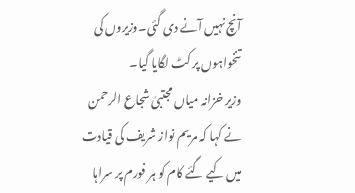آنچ نہیں آنے دی گئی۔وزیروں کی تنخواہوں پر کٹ لگایا گیا۔
وزیر خزانہ میاں مجتبیٰ شجاع الرحمن نے کہا کہ مریم نواز شریف کی قیادت میں کیے گئے کام کو ہر فورم پر سراہا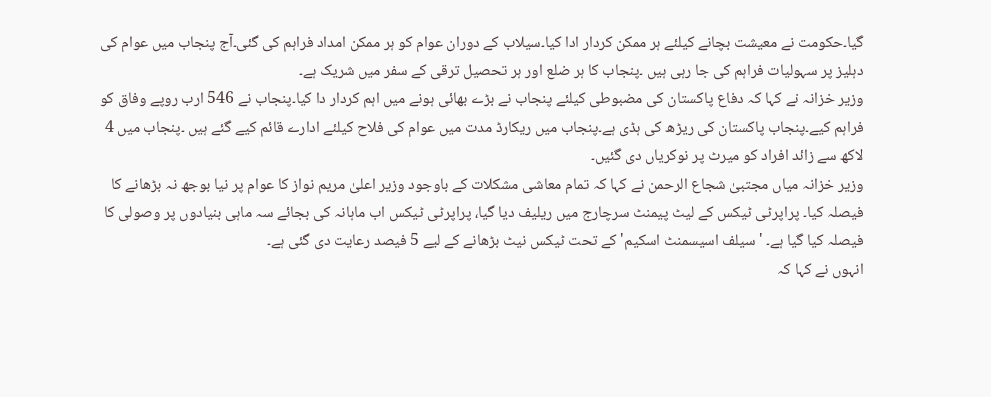گیا۔حکومت نے معیشت بچانے کیلئے ہر ممکن کردار ادا کیا۔سیلاب کے دوران عوام کو ہر ممکن امداد فراہم کی گئی۔آج پنجاب میں عوام کی دہلیز پر سہولیات فراہم کی جا رہی ہیں ۔پنجاب کا ہر ضلع اور ہر تحصیل ترقی کے سفر میں شریک ہے۔
وزیر خزانہ نے کہا کہ دفاع پاکستان کی مضبوطی کیلئے پنجاب نے بڑے بھائی ہونے میں اہم کردار دا کیا۔پنجاب نے 546 ارب روپے وفاق کو فراہم کیے۔پنجاب پاکستان کی ریڑھ کی ہڈی ہے۔پنجاب میں ریکارڈ مدت میں عوام کی فلاح کیلئے ادارے قائم کیے گئے ہیں ۔پنجاب میں 4 لاکھ سے زائد افراد کو میرٹ پر نوکریاں دی گئیں۔
وزیر خزانہ میاں مجتبیٰ شجاع الرحمن نے کہا کہ تمام معاشی مشکلات کے باوجود وزیر اعلیٰ مریم نواز کا عوام پر نیا بوجھ نہ بڑھانے کا فیصلہ کیا۔ پراپرٹی ٹیکس کے لیٹ پیمنٹ سرچارج میں ریلیف دیا گیا، پراپرٹی ٹیکس اب ماہانہ کی بجائے سہ ماہی بنیادوں پر وصولی کا فیصلہ کیا گیا ہے۔ 'سیلف اسیسمنٹ اسکیم' کے تحت ٹیکس نیٹ بڑھانے کے لیے 5 فیصد رعایت دی گئی ہے۔
انہوں نے کہا کہ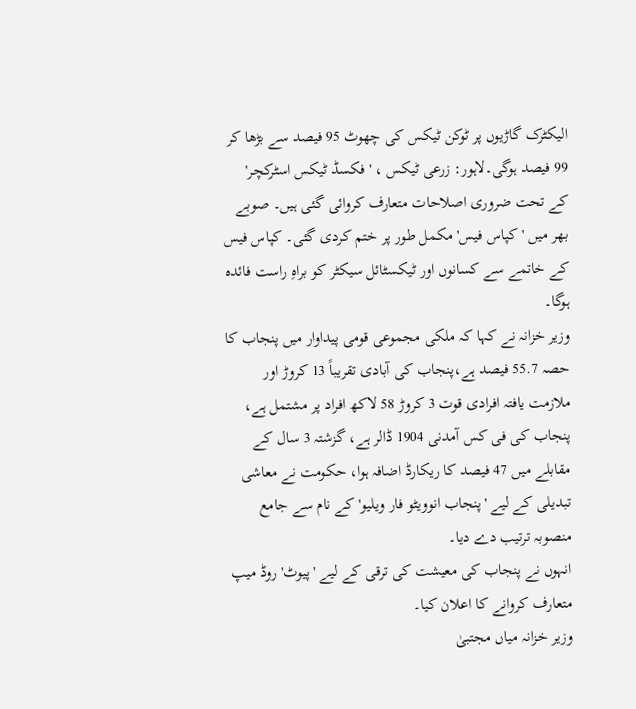الیکٹرک گاڑیوں پر ٹوکن ٹیکس کی چھوٹ 95 فیصد سے بڑھا کر 99 فیصد ہوگی۔لاہور: زرعی ٹیکس ، 'فکسڈ ٹیکس اسٹرکچر' کے تحت ضروری اصلاحات متعارف کروائی گئی ہیں۔ صوبے بھر میں 'کپاس فیس' مکمل طور پر ختم کردی گئی۔ کپاس فیس کے خاتمے سے کسانوں اور ٹیکسٹائل سیکٹر کو براہِ راست فائدہ ہوگا۔
وزیر خزانہ نے کہا کہ ملکی مجموعی قومی پیداوار میں پنجاب کا حصہ 55.7 فیصد ہے،پنجاب کی آبادی تقریباً 13 کروڑ اور ملازمت یافتہ افرادی قوت 3 کروڑ 58 لاکھ افراد پر مشتمل ہے، پنجاب کی فی کس آمدنی 1904 ڈالر ہے، گزشتہ 3 سال کے مقابلے میں 47 فیصد کا ریکارڈ اضافہ ہوا، حکومت نے معاشی تبدیلی کے لیے 'پنجاب انوویٹو فار ویلیو' کے نام سے جامع منصوبہ ترتیب دے دیا۔
انہوں نے پنجاب کی معیشت کی ترقی کے لیے 'پیوٹ' روڈ میپ متعارف کروانے کا اعلان کیا۔
وزیر خزانہ میاں مجتبیٰ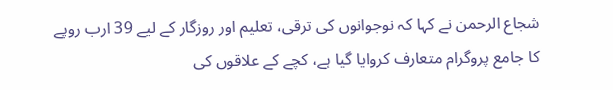شجاع الرحمن نے کہا کہ نوجوانوں کی ترقی، تعلیم اور روزگار کے لیے 39 ارب روپے کا جامع پروگرام متعارف کروایا گیا ہے، کچے کے علاقوں کی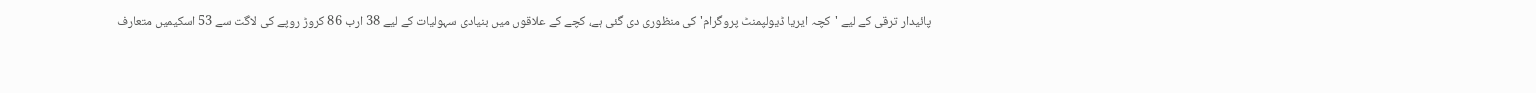پائیدار ترقی کے لیے 'کچہ ایریا ڈیولپمنٹ پروگرام' کی منظوری دی گئی ہے، کچے کے علاقوں میں بنیادی سہولیات کے لیے 38 ارب 86 کروڑ روپے کی لاگت سے 53 اسکیمیں متعارف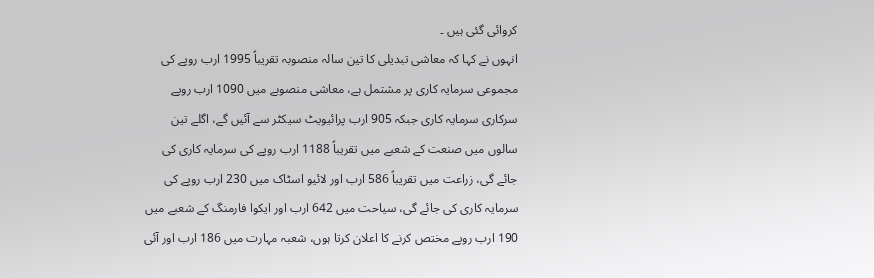کروائی گئی ہیں ۔
انہوں نے کہا کہ معاشی تبدیلی کا تین سالہ منصوبہ تقریباً 1995 ارب روپے کی مجموعی سرمایہ کاری پر مشتمل ہے، معاشی منصوبے میں 1090 ارب روپے سرکاری سرمایہ کاری جبکہ 905 ارب پرائیویٹ سیکٹر سے آئیں گے، اگلے تین سالوں میں صنعت کے شعبے میں تقریباً 1188 ارب روپے کی سرمایہ کاری کی جائے گی، زراعت میں تقریباً 586 ارب اور لائیو اسٹاک میں 230 ارب روپے کی سرمایہ کاری کی جائے گی، سیاحت میں 642 ارب اور ایکوا فارمنگ کے شعبے میں 190 ارب روپے مختص کرنے کا اعلان کرتا ہوں، شعبہ مہارت میں 186 ارب اور آئی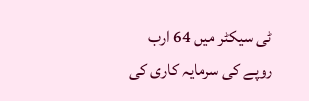ٹی سیکٹر میں 64 ارب روپے کی سرمایہ کاری کی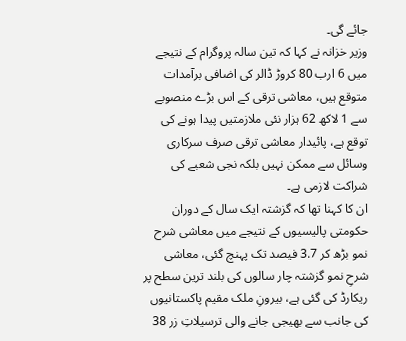جائے گی۔
وزیر خزانہ نے کہا کہ تین سالہ پروگرام کے نتیجے میں 6 ارب 80 کروڑ ڈالر کی اضافی برآمدات متوقع ہیں، معاشی ترقی کے اس بڑے منصوبے سے 1 لاکھ 62 ہزار نئی ملازمتیں پیدا ہونے کی توقع ہے، پائیدار معاشی ترقی صرف سرکاری وسائل سے ممکن نہیں بلکہ نجی شعبے کی شراکت لازمی ہے۔
ان کا کہنا تھا کہ گزشتہ ایک سال کے دوران حکومتی پالیسیوں کے نتیجے میں معاشی شرح نمو بڑھ کر 3.7 فیصد تک پہنچ گئی، معاشی شرحِ نمو گزشتہ چار سالوں کی بلند ترین سطح پر ریکارڈ کی گئی ہے، بیرونِ ملک مقیم پاکستانیوں کی جانب سے بھیجی جانے والی ترسیلاتِ زر 38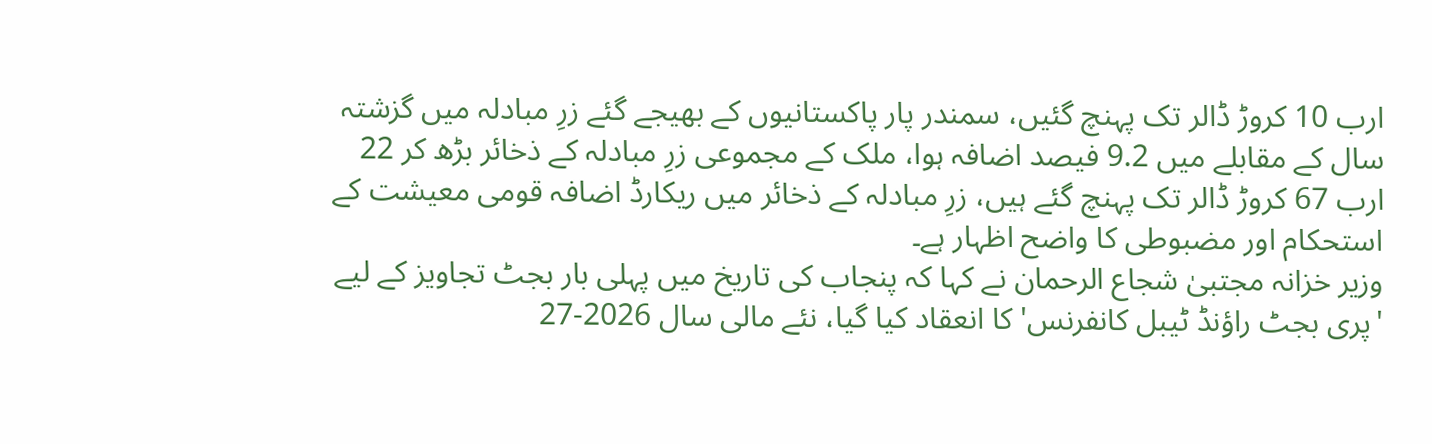ارب 10 کروڑ ڈالر تک پہنچ گئیں، سمندر پار پاکستانیوں کے بھیجے گئے زرِ مبادلہ میں گزشتہ سال کے مقابلے میں 9.2 فیصد اضافہ ہوا، ملک کے مجموعی زرِ مبادلہ کے ذخائر بڑھ کر 22 ارب 67 کروڑ ڈالر تک پہنچ گئے ہیں، زرِ مبادلہ کے ذخائر میں ریکارڈ اضافہ قومی معیشت کے استحکام اور مضبوطی کا واضح اظہار ہے۔
وزیر خزانہ مجتبیٰ شجاع الرحمان نے کہا کہ پنجاب کی تاریخ میں پہلی بار بجٹ تجاویز کے لیے 'پری بجٹ راؤنڈ ٹیبل کانفرنس' کا انعقاد کیا گیا، نئے مالی سال 2026-27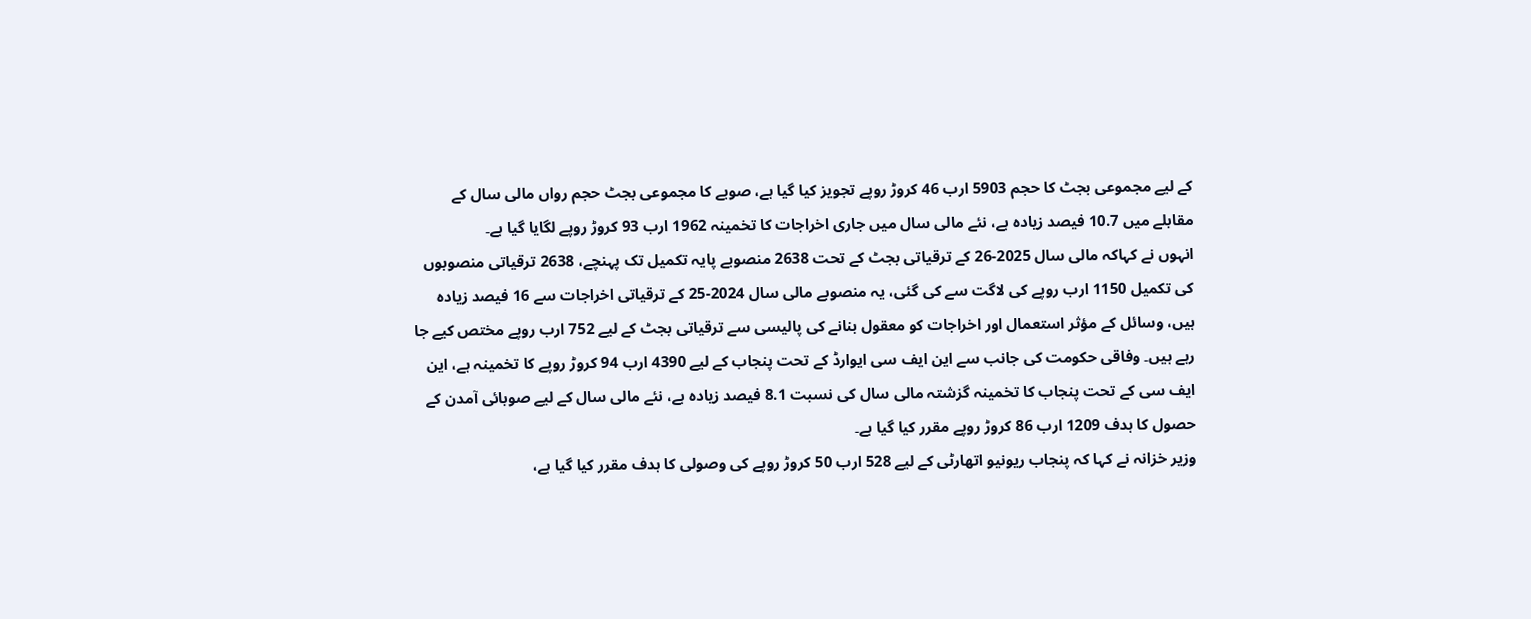کے لیے مجموعی بجٹ کا حجم 5903 ارب 46 کروڑ روپے تجویز کیا گیا ہے، صوبے کا مجموعی بجٹ حجم رواں مالی سال کے مقابلے میں 10.7 فیصد زیادہ ہے، نئے مالی سال میں جاری اخراجات کا تخمینہ 1962 ارب 93 کروڑ روپے لگایا گیا ہے۔
انہوں نے کہاکہ مالی سال 2025-26 کے ترقیاتی بجٹ کے تحت 2638 منصوبے پایہ تکمیل تک پہنچے، 2638 ترقیاتی منصوبوں کی تکمیل 1150 ارب روپے کی لاگت سے کی گئی، یہ منصوبے مالی سال 2024-25 کے ترقیاتی اخراجات سے 16 فیصد زیادہ ہیں، وسائل کے مؤثر استعمال اور اخراجات کو معقول بنانے کی پالیسی سے ترقیاتی بجٹ کے لیے 752 ارب روپے مختص کیے جا رہے ہیں۔ وفاقی حکومت کی جانب سے این ایف سی ایوارڈ کے تحت پنجاب کے لیے 4390 ارب 94 کروڑ روپے کا تخمینہ ہے، این ایف سی کے تحت پنجاب کا تخمینہ گزشتہ مالی سال کی نسبت 8.1 فیصد زیادہ ہے، نئے مالی سال کے لیے صوبائی آمدن کے حصول کا ہدف 1209 ارب 86 کروڑ روپے مقرر کیا گیا ہے۔
وزیر خزانہ نے کہا کہ پنجاب ریونیو اتھارٹی کے لیے 528 ارب 50 کروڑ روپے کی وصولی کا ہدف مقرر کیا گیا ہے،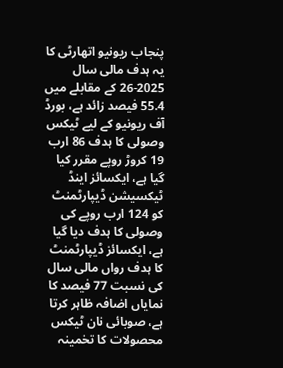پنجاب ریونیو اتھارٹی کا یہ ہدف مالی سال 2025-26 کے مقابلے میں 55.4 فیصد زائد ہے، بورڈ آف ریونیو کے لیے ٹیکس وصولی کا ہدف 86 ارب 19 کروڑ روپے مقرر کیا گیا ہے، ایکسائز اینڈ ٹیکسیشن ڈیپارٹمنٹ کو 124 ارب روپے کی وصولی کا ہدف دیا گیا ہے، ایکسائز ڈیپارٹمنٹ کا ہدف رواں مالی سال کی نسبت 77 فیصد کا نمایاں اضافہ ظاہر کرتا ہے، صوبائی نان ٹیکس محصولات کا تخمینہ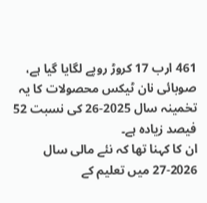461 ارب 17 کروڑ روپے لگایا گیا ہے، صوبائی نان ٹیکس محصولات کا یہ تخمینہ سال 2025-26 کی نسبت 52 فیصد زیادہ ہے۔
ان کا کہنا تھا کہ نئے مالی سال 2026-27 میں تعلیم کے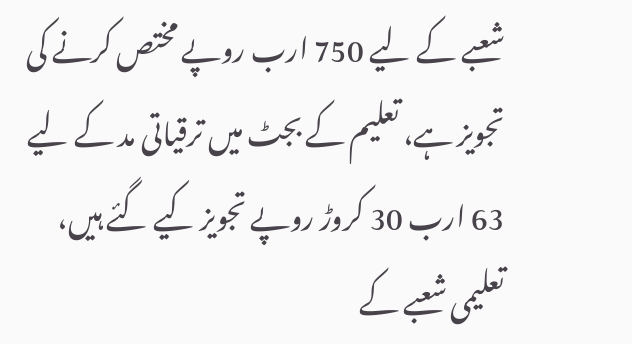شعبے کے لیے 750 ارب روپے مختص کرنے کی تجویز ہے، تعلیم کے بجٹ میں ترقیاتی مد کے لیے 63 ارب 30 کروڑ روپے تجویز کیے گئے ہیں، تعلیمی شعبے کے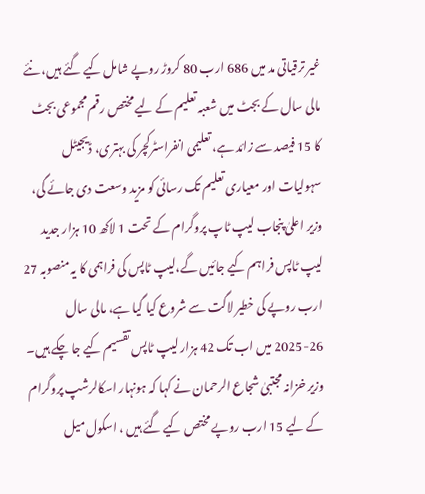غیر ترقیاتی مد میں 686 ارب 80 کروڑ روپے شامل کیے گئے ہیں، نئے مالی سال کے بجٹ میں شعبہ تعلیم کے لیے مختص رقم مجموعی بجٹ کا 15 فیصد سے زائد ہے، تعلیمی انفراسٹرکچر کی بہتری، ڈیجیٹل سہولیات اور معیاری تعلیم تک رسائی کو مزید وسعت دی جائے گی، وزیر اعلیٰ پنجاب لیپ ٹاپ پروگرام کے تحت 1 لاکھ 10 ہزار جدید لیپ ٹاپس فراہم کیے جائیں گے،لیپ ٹاپس کی فراہمی کا یہ منصوبہ 27 ارب روپے کی خطیر لاگت سے شروع کیا گیا ہے، مالی سال 26-2025 میں اب تک 42 ہزار لیپ ٹاپس تقسیم کیے جا چکے ہیں۔
وزیر خزانہ مجتبیٰ شجاع الرحمان نے کہا کہ ہونہار اسکالرشپ پروگرام کے لیے 15 ارب روپے مختص کیے گئے ہیں ، اسکول میل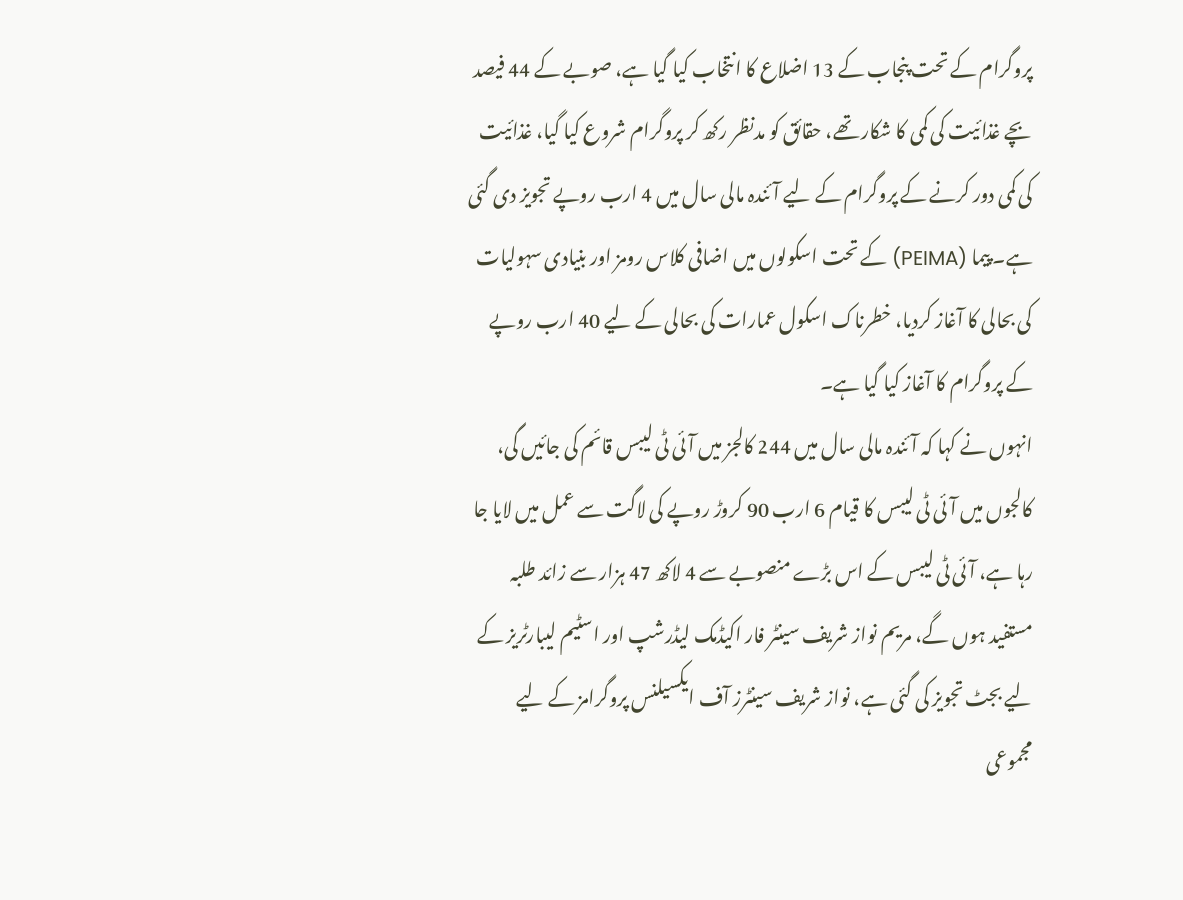پروگرام کے تحت پنجاب کے 13 اضلاع کا انتخاب کیا گیا ہے، صوبے کے 44 فیصد بچے غذائیت کی کمی کا شکار تھے، حقائق کو مدنظر رکھ کر پروگرام شروع کیا گیا، غذائیت کی کمی دور کرنے کے پروگرام کے لیے آئندہ مالی سال میں 4 ارب روپے تجویز دی گئی ہے۔ پیما (PEIMA) کے تحت اسکولوں میں اضافی کلاس رومز اور بنیادی سہولیات کی بحالی کا آغاز کردیا، خطرناک اسکول عمارات کی بحالی کے لیے 40 ارب روپے کے پروگرام کا آغاز کیا گیا ہے۔
انہوں نے کہا کہ آئندہ مالی سال میں 244 کالجز میں آئی ٹی لیبس قائم کی جائیں گی، کالجوں میں آئی ٹی لیبس کا قیام 6 ارب 90 کروڑ روپے کی لاگت سے عمل میں لایا جا رہا ہے، آئی ٹی لیبس کے اس بڑے منصوبے سے 4 لاکھ 47 ہزار سے زائد طلبہ مستفید ہوں گے، مریم نواز شریف سینٹر فار اکیڈمک لیڈرشپ اور اسٹیم لیبارٹریز کے لیے بجٹ تجویز کی گئی ہے، نواز شریف سینٹرز آف ایکسیلنس پروگرامز کے لیے مجموعی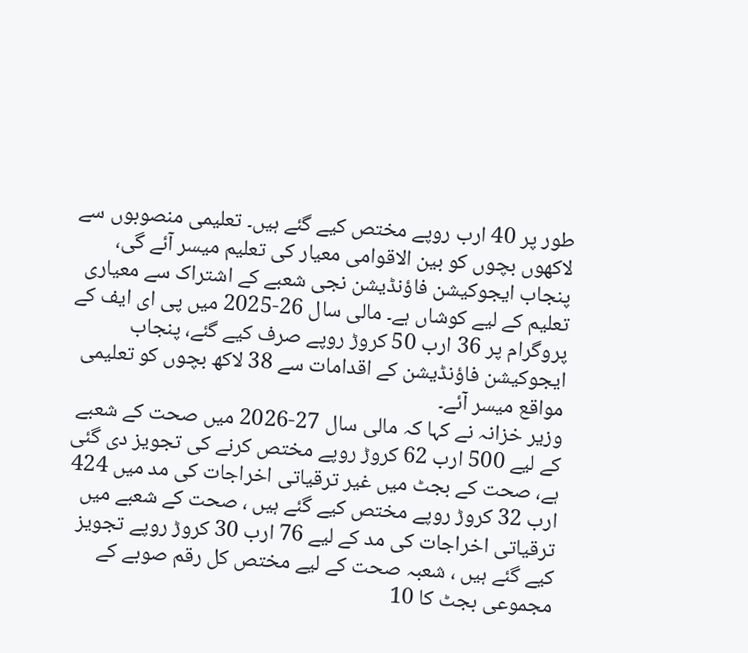طور پر 40 ارب روپے مختص کیے گئے ہیں۔ تعلیمی منصوبوں سے لاکھوں بچوں کو بین الاقوامی معیار کی تعلیم میسر آئے گی، پنجاب ایجوکیشن فاؤنڈیشن نجی شعبے کے اشتراک سے معیاری تعلیم کے لیے کوشاں ہے۔ مالی سال 26-2025 میں پی ای ایف کے پروگرام پر 36 ارب 50 کروڑ روپے صرف کیے گئے، پنجاب ایجوکیشن فاؤنڈیشن کے اقدامات سے 38 لاکھ بچوں کو تعلیمی مواقع میسر آئے۔
وزیر خزانہ نے کہا کہ مالی سال 27-2026 میں صحت کے شعبے کے لیے 500 ارب 62 کروڑ روپے مختص کرنے کی تجویز دی گئی ہے، صحت کے بجٹ میں غیر ترقیاتی اخراجات کی مد میں 424 ارب 32 کروڑ روپے مختص کیے گئے ہیں ، صحت کے شعبے میں ترقیاتی اخراجات کی مد کے لیے 76 ارب 30 کروڑ روپے تجویز کیے گئے ہیں ، شعبہ صحت کے لیے مختص کل رقم صوبے کے مجموعی بجٹ کا 10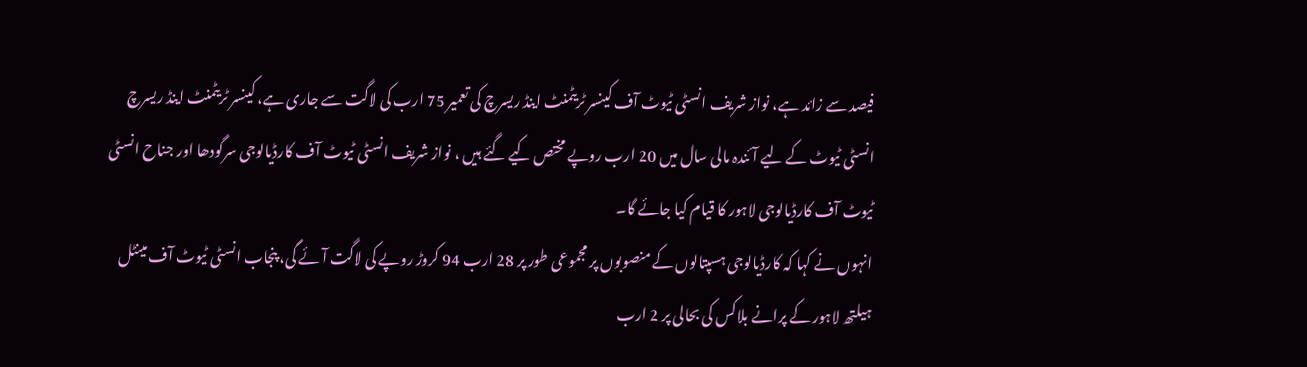فیصد سے زائد ہے، نواز شریف انسٹی ٹیوٹ آف کینسر ٹریٹمنٹ اینڈ ریسرچ کی تعمیر 75 ارب کی لاگت سے جاری ہے، کینسر ٹریٹمنٹ اینڈ ریسرچ انسٹی ٹیوٹ کے لیے آئندہ مالی سال میں 20 ارب روپے مختص کیے گئے ہیں ، نواز شریف انسٹی ٹیوٹ آف کارڈیالوجی سرگودھا اور جناح انسٹی ٹیوٹ آف کارڈیالوجی لاہور کا قیام کیا جائے گا۔
انہوں نے کہا کہ کارڈیالوجی ہسپتالوں کے منصوبوں پر مجموعی طور پر 28 ارب 94 کروڑ روپے کی لاگت آئے گی، پنجاب انسٹی ٹیوٹ آف مینٹل ہیلتھ لاہور کے پرانے بلاکس کی بحالی پر 2 ارب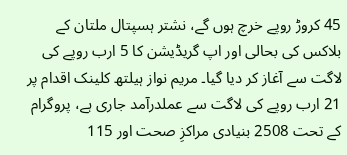45 کروڑ روپے خرچ ہوں گے، نشتر ہسپتال ملتان کے بلاکس کی بحالی اور اپ گریڈیشن کا 5 ارب روپے کی لاگت سے آغاز کر دیا گیا۔ مریم نواز ہیلتھ کلینک اقدام پر 21 ارب روپے کی لاگت سے عملدرآمد جاری ہے، پروگرام کے تحت 2508 بنیادی مراکزِ صحت اور 115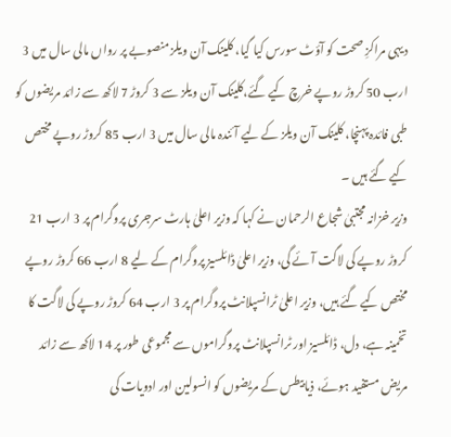دیہی مراکزِ صحت کو آؤٹ سورس کیا گیا، کلینک آن ویلز منصوبے پر رواں مالی سال میں 3 ارب 50 کروڑ روپے خرچ کیے گئے،کلینک آن ویلز سے 3 کروڑ 7 لاکھ سے زائد مریضوں کو طبی فائدہ پہنچا، کلینک آن ویلز کے لیے آئندہ مالی سال میں 3 ارب 85 کروڑ روپے مختص کیے گئے ہیں ۔
وزیر خزانہ مجتبیٰ شجاع الرحمان نے کہا کہ وزیر اعلیٰ ہارٹ سرجری پروگرام پر 3 ارب 21 کروڑ روپے کی لاگت آئے گی، وزیر اعلیٰ ڈائلسیز پروگرام کے لیے 8 ارب 66 کروڑ روپے مختص کیے گئے ہیں، وزیر اعلیٰ ٹرانسپلانٹ پروگرام پر 3 ارب 64 کروڑ روپے کی لاگت کا تخمینہ ہے، دل، ڈائلسیز اور ٹرانسپلانٹ پروگراموں سے مجموعی طور پر 14 لاکھ سے زائد مریض مستفید ہوئے، ذیابیطس کے مریضوں کو انسولین اور ادویات کی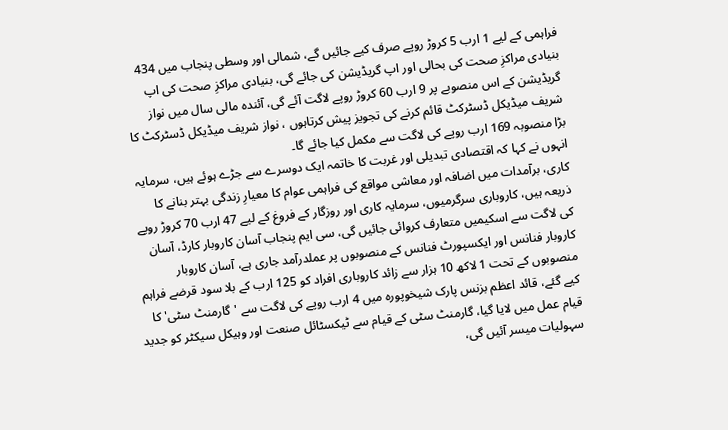فراہمی کے لیے 1 ارب 5 کروڑ روپے صرف کیے جائیں گے، شمالی اور وسطی پنجاب میں 434 بنیادی مراکزِ صحت کی بحالی اور اپ گریڈیشن کی جائے گی، بنیادی مراکزِ صحت کی اپ گریڈیشن کے اس منصوبے پر 9 ارب 60 کروڑ روپے لاگت آئے گی، آئندہ مالی سال میں نواز شریف میڈیکل ڈسٹرکٹ قائم کرنے کی تجویز پیش کرتاہوں ، نواز شریف میڈیکل ڈسٹرکٹ کا بڑا منصوبہ 169 ارب روپے کی لاگت سے مکمل کیا جائے گا۔
انہوں نے کہا کہ اقتصادی تبدیلی اور غربت کا خاتمہ ایک دوسرے سے جڑے ہوئے ہیں، سرمایہ کاری، برآمدات میں اضافہ اور معاشی مواقع کی فراہمی عوام کا معیارِ زندگی بہتر بنانے کا ذریعہ ہیں، کاروباری سرگرمیوں، سرمایہ کاری اور روزگار کے فروغ کے لیے 47 ارب 70 کروڑ روپے کی لاگت سے اسکیمیں متعارف کروائی جائیں گی، سی ایم پنجاب آسان کاروبار کارڈ، آسان کاروبار فنانس اور ایکسپورٹ فنانس کے منصوبوں پر عملدرآمد جاری ہے، آسان کاروبار منصوبوں کے تحت 1 لاکھ 10 ہزار سے زائد کاروباری افراد کو 125 ارب کے بلا سود قرضے فراہم کیے گئے، قائد اعظم بزنس پارک شیخوپورہ میں 4 ارب روپے کی لاگت سے 'گارمنٹ سٹی' کا قیام عمل میں لایا گیا، گارمنٹ سٹی کے قیام سے ٹیکسٹائل صنعت اور وہیکل سیکٹر کو جدید سہولیات میسر آئیں گی،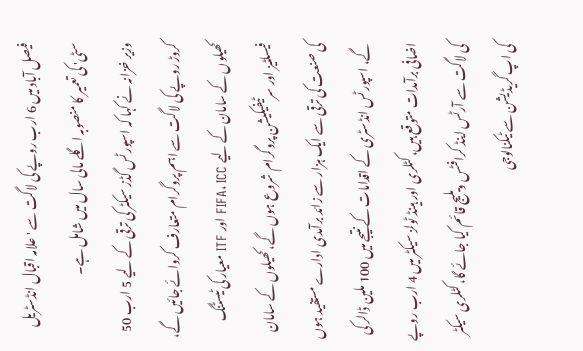فیصل آباد میں 6 ارب روپے کی لاگت سے 'علامہ اقبال انڈسٹریل سٹی' کی تعمیر کا منصوبہ اگلے مالی سال میں شامل ہے۔
وزیر خزانہ نے کہا کہ اسپورٹس گڈز سیکٹر کی ترقی کے لیے 5 ارب 50 کروڑ روپے کی لاگت سے اہم پروگرام متعارف کروائے جائیں گے، کھیلوں کے سامان کے لیے FIFA، ICC اور ITF معیار کی ٹیسٹنگ فیسلٹیز اور سرٹیفیکیشن پروگرام شروع ہوں گے، کھیلوں کے سامان کی صنعت کی ترقی سے ایک ہزار سے زائد برآمدی ادارے مستفید ہوں گے، اسپورٹس انڈسٹری کے اقدامات کے نتیجے میں 100 ملین ڈالر کی اضافی برآمدات متوقع ہیں، کٹلری اور ہینڈ ٹولز سیکٹر میں 4 ارب روپے کی لاگت سے آرٹس اینڈ کرافٹس ویلیج قائم کیا جائے گا، کٹلری سیکٹر کی اپ گریڈیشن سے ٹیکنالوجی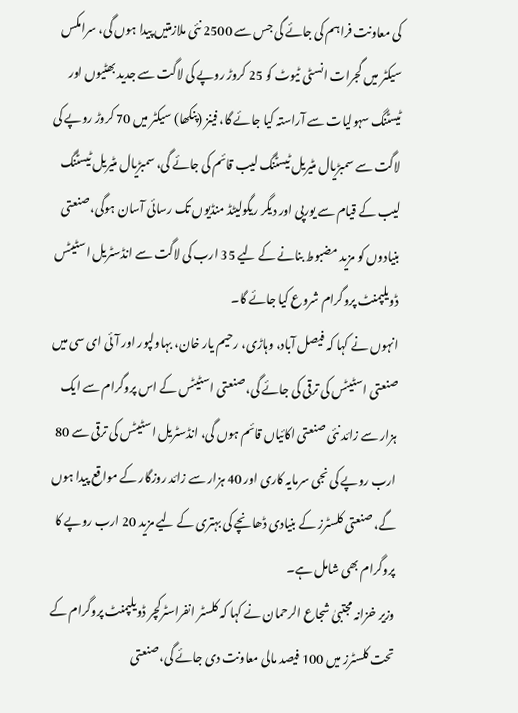کی معاونت فراہم کی جائے گی جس سے 2500 نئی ملازمتیں پیدا ہوں گی، سرامکس سیکٹر میں گجرات انسٹی ٹیوٹ کو 25 کروڑ روپے کی لاگت سے جدید بھٹیوں اور ٹیسٹنگ سہولیات سے آراستہ کیا جائے گا، فینز (پنکھا) سیکٹر میں 70 کروڑ روپے کی لاگت سے سمبڑیال مٹیریل ٹیسٹنگ لیب قائم کی جائے گی، سمبڑیال مٹیریل ٹیسٹنگ لیب کے قیام سے یورپی اور دیگر ریگولیٹڈ منڈیوں تک رسائی آسان ہوگی، صنعتی بنیادوں کو مزید مضبوط بنانے کے لیے 35 ارب کی لاگت سے انڈسٹریل اسٹیٹس ڈویلپمنٹ پروگرام شروع کیا جائے گا۔
انہوں نے کہا کہ فیصل آباد، وہاڑی، رحیم یار خان، بہاولپور اور آئی ای سی میں صنعتی اسٹیٹس کی ترقی کی جائے گی، صنعتی اسٹیٹس کے اس پروگرام سے ایک ہزار سے زائد نئی صنعتی اکائیاں قائم ہوں گی، انڈسٹریل اسٹیٹس کی ترقی سے 80 ارب روپے کی نجی سرمایہ کاری اور 40 ہزار سے زائد روزگار کے مواقع پیدا ہوں گے، صنعتی کلسٹرز کے بنیادی ڈھانچے کی بہتری کے لیے مزید 20 ارب روپے کا پروگرام بھی شامل ہے۔
وزیر خزانہ مجتبیٰ شجاع الرحمان نے کہا کہ کلسٹر انفراسٹرکچر ڈویلپمنٹ پروگرام کے تحت کلسٹرز میں 100 فیصد مالی معاونت دی جائے گی، صنعتی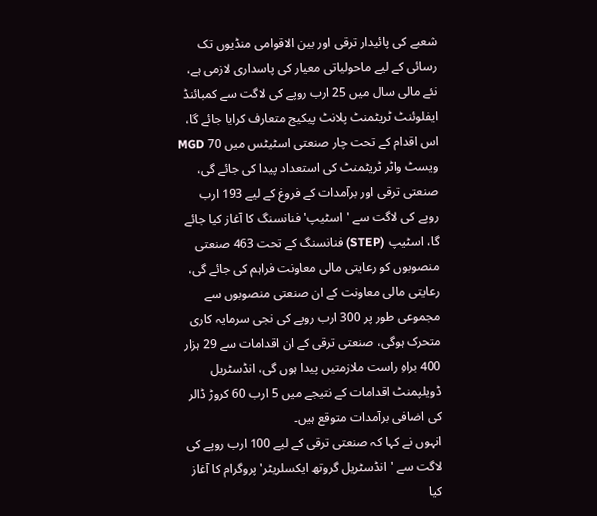شعبے کی پائیدار ترقی اور بین الاقوامی منڈیوں تک رسائی کے لیے ماحولیاتی معیار کی پاسداری لازمی ہے، نئے مالی سال میں 25 ارب روپے کی لاگت سے کمبائنڈ ایفلوئنٹ ٹریٹمنٹ پلانٹ پیکیج متعارف کرایا جائے گا، اس اقدام کے تحت چار صنعتی اسٹیٹس میں 70 MGD ویسٹ واٹر ٹریٹمنٹ کی استعداد پیدا کی جائے گی، صنعتی ترقی اور برآمدات کے فروغ کے لیے 193 ارب روپے کی لاگت سے 'اسٹیپ' فنانسنگ کا آغاز کیا جائے گا، اسٹیپ (STEP) فنانسنگ کے تحت 463 صنعتی منصوبوں کو رعایتی مالی معاونت فراہم کی جائے گی، رعایتی مالی معاونت کے ان صنعتی منصوبوں سے مجموعی طور پر 300 ارب روپے کی نجی سرمایہ کاری متحرک ہوگی، صنعتی ترقی کے ان اقدامات سے 29 ہزار 400 براہِ راست ملازمتیں پیدا ہوں گی، انڈسٹریل ڈویلپمنٹ اقدامات کے نتیجے میں 5 ارب 60 کروڑ ڈالر کی اضافی برآمدات متوقع ہیں۔
انہوں نے کہا کہ صنعتی ترقی کے لیے 100 ارب روپے کی لاگت سے 'انڈسٹریل گروتھ ایکسلریٹر' پروگرام کا آغاز کیا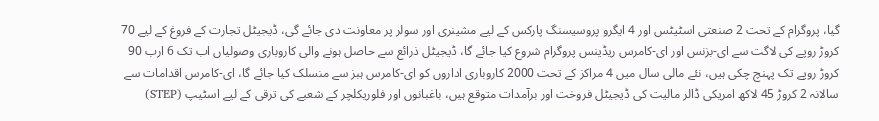گیا، پروگرام کے تحت 2 صنعتی اسٹیٹس اور 4 ایگرو پروسیسنگ پارکس کے لیے مشینری اور سولر پر معاونت دی جائے گی، ڈیجیٹل تجارت کے فروغ کے لیے 70 کروڑ روپے کی لاگت سے ای-بزنس اور ای-کامرس ریڈینس پروگرام شروع کیا جائے گا، ڈیجیٹل ذرائع سے حاصل ہونے والی کاروباری وصولیاں اب تک 6 ارب 90 کروڑ روپے تک پہنچ چکی ہیں، نئے مالی سال میں 4 مراکز کے تحت 2000 کاروباری اداروں کو ای-کامرس ہبز سے منسلک کیا جائے گا، ای-کامرس اقدامات سے سالانہ 2 کروڑ 45 لاکھ امریکی ڈالر مالیت کی ڈیجیٹل فروخت اور برآمدات متوقع ہیں، باغبانوں اور فلوریکلچر کے شعبے کی ترقی کے لیے اسٹیپ (STEP)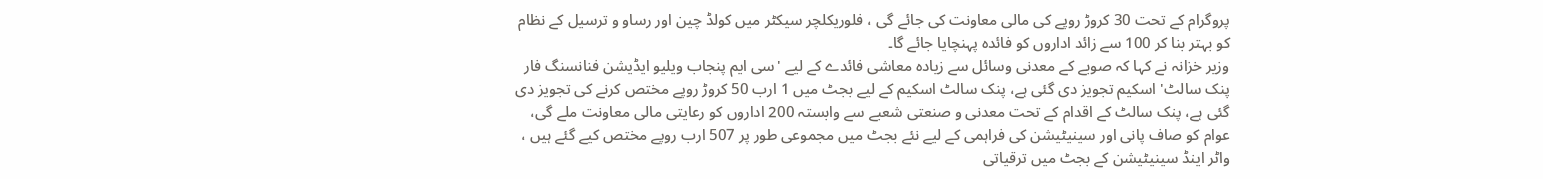پروگرام کے تحت 30 کروڑ روپے کی مالی معاونت کی جائے گی ، فلوریکلچر سیکٹر میں کولڈ چین اور رساو و ترسیل کے نظام کو بہتر بنا کر 100 سے زائد اداروں کو فائدہ پہنچایا جائے گا۔
وزیر خزانہ نے کہا کہ صوبے کے معدنی وسائل سے زیادہ معاشی فائدے کے لیے 'سی ایم پنجاب ویلیو ایڈیشن فنانسنگ فار پنک سالٹ' اسکیم تجویز دی گئی ہے، پنک سالٹ اسکیم کے لیے بجٹ میں 1 ارب 50 کروڑ روپے مختص کرنے کی تجویز دی گئی ہے، پنک سالٹ کے اقدام کے تحت معدنی و صنعتی شعبے سے وابستہ 200 اداروں کو رعایتی مالی معاونت ملے گی، عوام کو صاف پانی اور سینیٹیشن کی فراہمی کے لیے نئے بجٹ میں مجموعی طور پر 507 ارب روپے مختص کیے گئے ہیں ، واٹر اینڈ سینیٹیشن کے بجٹ میں ترقیاتی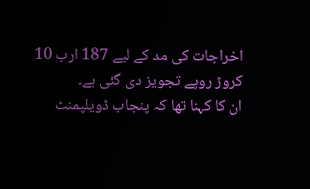اخراجات کی مد کے لیے 187 ارب 10 کروڑ روپے تجویز دی گئی ہے۔
ان کا کہنا تھا کہ پنجاب ڈویلپمنٹ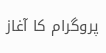پروگرام کا آغاز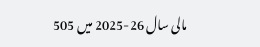مالی سال 26-2025 میں 505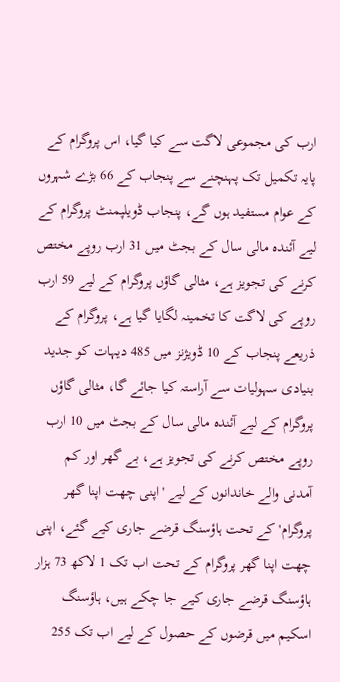ارب کی مجموعی لاگت سے کیا گیا، اس پروگرام کے پایہ تکمیل تک پہنچنے سے پنجاب کے 66 بڑے شہروں کے عوام مستفید ہوں گے، پنجاب ڈویلپمنٹ پروگرام کے لیے آئندہ مالی سال کے بجٹ میں 31 ارب روپے مختص کرنے کی تجویز ہے، مثالی گاؤں پروگرام کے لیے 59 ارب روپے کی لاگت کا تخمینہ لگایا گیا ہے، پروگرام کے ذریعے پنجاب کے 10 ڈویژنز میں 485 دیہات کو جدید بنیادی سہولیات سے آراستہ کیا جائے گا، مثالی گاؤں پروگرام کے لیے آئندہ مالی سال کے بجٹ میں 10 ارب روپے مختص کرنے کی تجویز ہے، بے گھر اور کم آمدنی والے خاندانوں کے لیے 'اپنی چھت اپنا گھر پروگرام' کے تحت ہاؤسنگ قرضے جاری کیے گئے، اپنی چھت اپنا گھر پروگرام کے تحت اب تک 1 لاکھ 73 ہزار ہاؤسنگ قرضے جاری کیے جا چکے ہیں، ہاؤسنگ اسکیم میں قرضوں کے حصول کے لیے اب تک 255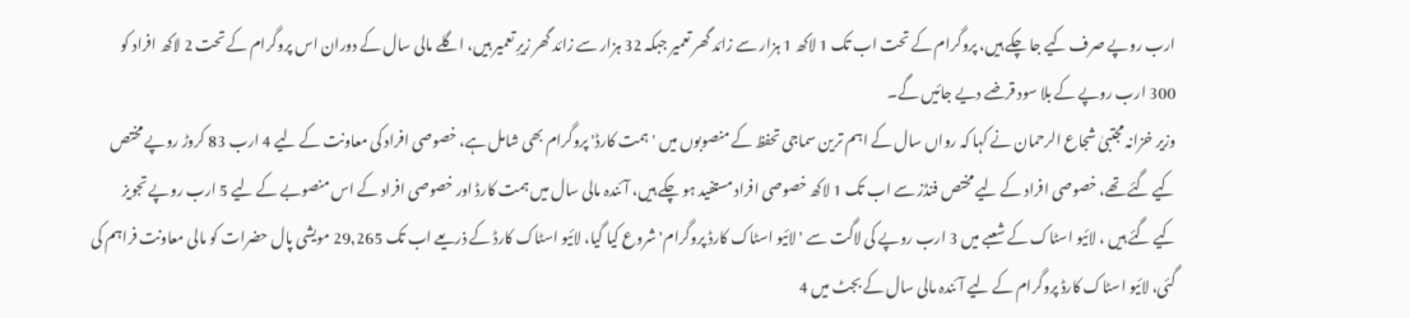ارب روپے صرف کیے جا چکے ہیں، پروگرام کے تحت اب تک 1 لاکھ 1 ہزار سے زائد گھر تعمیر جبکہ 32 ہزار سے زائد گھر زیرِ تعمیر ہیں، اگلے مالی سال کے دوران اس پروگرام کے تحت 2 لاکھ افراد کو 300 ارب روپے کے بلا سود قرضے دیے جائیں گے۔
وزیر خزانہ مجتبیٰ شجاع الرحمان نے کہا کہ رواں سال کے اہم ترین سماجی تحفظ کے منصوبوں میں 'ہمت کارڈ' پروگرام بھی شامل ہے، خصوصی افراد کی معاونت کے لیے 4 ارب 83 کروڑ روپے مختص کیے گئے تھے، خصوصی افراد کے لیے مختص فنڈز سے اب تک 1 لاکھ خصوصی افراد مستفید ہو چکے ہیں، آئندہ مالی سال میں ہمت کارڈ اور خصوصی افراد کے اس منصوبے کے لیے 5 ارب روپے تجویز کیے گئے ہیں ، لائیو اسٹاک کے شعبے میں 3 ارب روپے کی لاگت سے 'لائیو اسٹاک کارڈ پروگرام' شروع کیا گیا، لائیو اسٹاک کارڈ کے ذریعے اب تک 29,265 مویشی پال حضرات کو مالی معاونت فراہم کی گئی، لائیو اسٹاک کارڈ پروگرام کے لیے آئندہ مالی سال کے بجٹ میں 4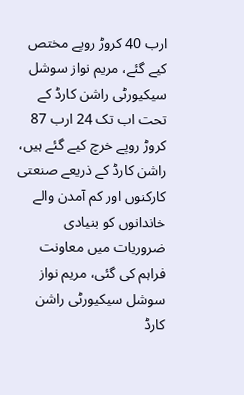ارب 40 کروڑ روپے مختص کیے گئے، مریم نواز سوشل سیکیورٹی راشن کارڈ کے تحت اب تک 24 ارب 87 کروڑ روپے خرچ کیے گئے ہیں، راشن کارڈ کے ذریعے صنعتی کارکنوں اور کم آمدن والے خاندانوں کو بنیادی ضروریات میں معاونت فراہم کی گئی، مریم نواز سوشل سیکیورٹی راشن کارڈ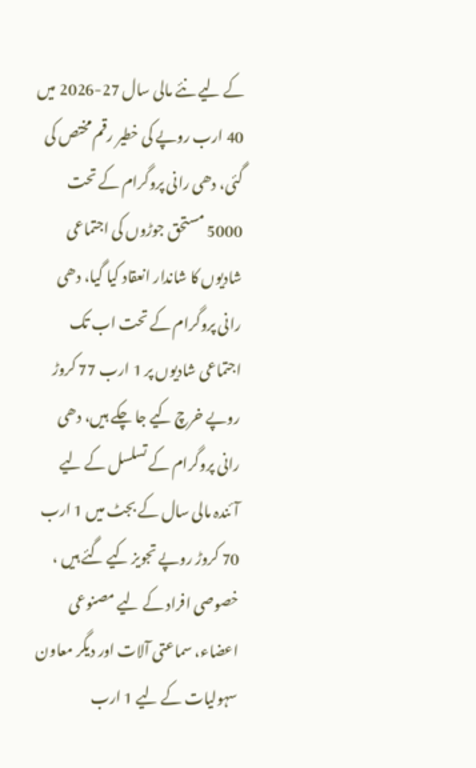کے لیے نئے مالی سال 27-2026 میں 40 ارب روپے کی خطیر رقم مختص کی گئی، دھی رانی پروگرام کے تحت 5000 مستحق جوڑوں کی اجتماعی شادیوں کا شاندار انعقاد کیا گیا، دھی رانی پروگرام کے تحت اب تک اجتماعی شادیوں پر 1 ارب 77 کروڑ روپے خرچ کیے جا چکے ہیں، دھی رانی پروگرام کے تسلسل کے لیے آئندہ مالی سال کے بجٹ میں 1 ارب 70 کروڑ روپے تجویز کیے گئے ہیں ، خصوصی افراد کے لیے مصنوعی اعضاء، سماعتی آلات اور دیگر معاون سہولیات کے لیے 1 ارب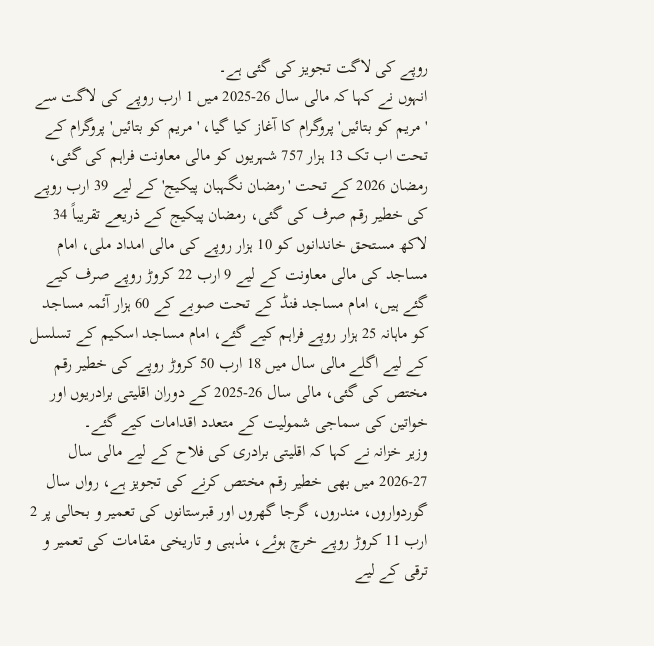روپے کی لاگت تجویز کی گئی ہے۔
انہوں نے کہا کہ مالی سال 26-2025 میں 1 ارب روپے کی لاگت سے 'مریم کو بتائیں' پروگرام کا آغاز کیا گیا، 'مریم کو بتائیں' پروگرام کے تحت اب تک 13 ہزار 757 شہریوں کو مالی معاونت فراہم کی گئی، رمضان 2026 کے تحت 'رمضان نگہبان پیکیج' کے لیے 39 ارب روپے کی خطیر رقم صرف کی گئی، رمضان پیکیج کے ذریعے تقریباً 34 لاکھ مستحق خاندانوں کو 10 ہزار روپے کی مالی امداد ملی، امام مساجد کی مالی معاونت کے لیے 9 ارب 22 کروڑ روپے صرف کیے گئے ہیں، امام مساجد فنڈ کے تحت صوبے کے 60 ہزار آئمہ مساجد کو ماہانہ 25 ہزار روپے فراہم کیے گئے، امام مساجد اسکیم کے تسلسل کے لیے اگلے مالی سال میں 18 ارب 50 کروڑ روپے کی خطیر رقم مختص کی گئی، مالی سال 26-2025 کے دوران اقلیتی برادریوں اور خواتین کی سماجی شمولیت کے متعدد اقدامات کیے گئے۔
وزیر خزانہ نے کہا کہ اقلیتی برادری کی فلاح کے لیے مالی سال 27-2026 میں بھی خطیر رقم مختص کرنے کی تجویز ہے، رواں سال گوردواروں، مندروں، گرجا گھروں اور قبرستانوں کی تعمیر و بحالی پر 2 ارب 11 کروڑ روپے خرچ ہوئے، مذہبی و تاریخی مقامات کی تعمیر و ترقی کے لیے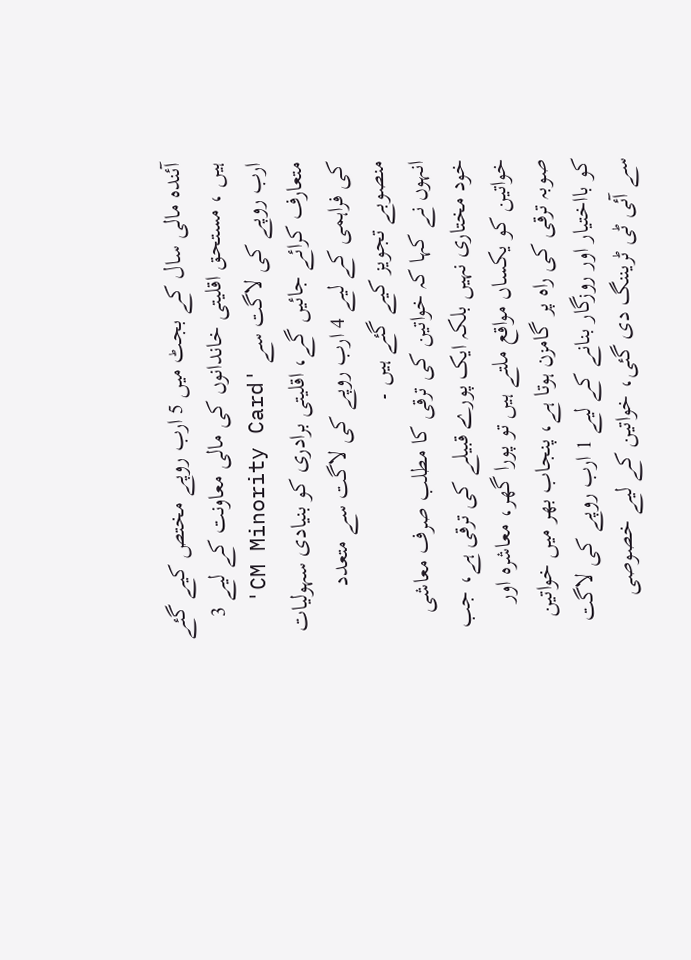آئندہ مالی سال کے بجٹ میں 5 ارب روپے مختص کیے گئے ہیں ، مستحق اقلیتی خاندانوں کی مالی معاونت کے لیے 3 ارب روپے کی لاگت سے 'CM Minority Card' متعارف کرائے جائیں گے، اقلیتی برادری کو بنیادی سہولیات کی فراہمی کے لیے 4 ارب روپے کی لاگت سے متعدد منصوبے تجویز کیے گئے ہیں ۔
انہوں نے کہا کہ خواتین کی ترقی کا مطلب صرف معاشی خود مختاری نہیں بلکہ ایک پورے قبیلے کی ترقی ہے، جب خواتین کو یکساں مواقع ملتے ہیں تو پورا گھر، معاشرہ اور صوبہ ترقی کی راہ پر گامزن ہوتا ہے، پنجاب بھر میں خواتین کو بااختیار اور روزگار بنانے کے لیے 1 ارب روپے کی لاگت سے آئی ٹی ٹریننگ دی گئی، خواتین کے لیے خصوصی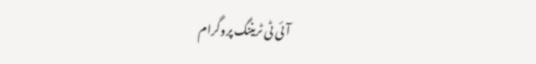آئی ٹی ٹریننگ پروگرام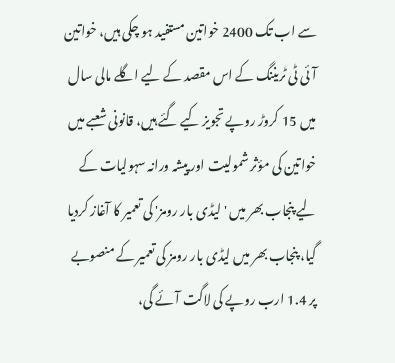سے اب تک 2400 خواتین مستفید ہو چکی ہیں، خواتین آئی ٹی ٹریننگ کے اس مقصد کے لیے اگلے مالی سال میں 15 کروڑ روپے تجویز کیے گئے ہیں، قانونی شعبے میں خواتین کی مؤثر شمولیت اور پیشہ ورانہ سہولیات کے لیے پنجاب بھر میں 'لیڈی بار رومز' کی تعمیر کا آغاز کردیا گیا، پنجاب بھر میں لیڈی بار رومز کی تعمیر کے منصوبے پر 1.4 ارب روپے کی لاگت آئے گی،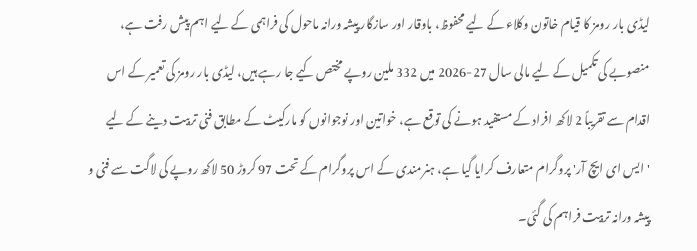لیڈی بار رومز کا قیام خاتون وکلاء کے لیے محفوظ، باوقار اور سازگار پیشہ ورانہ ماحول کی فراہمی کے لیے اہم پیش رفت ہے، منصوبے کی تکمیل کے لیے مالی سال 27-2026 میں 332 ملین روپے مختص کیے جا رہے ہیں، لیڈی بار رومز کی تعمیر کے اس اقدام سے تقریباً 2 لاکھ افراد کے مستفید ہونے کی توقع ہے، خواتین اور نوجوانوں کو مارکیٹ کے مطابق فنی تربیت دینے کے لیے 'ایس ای ایچ آر' پروگرام متعارف کرایا گیا ہے، ہنرمندی کے اس پروگرام کے تحت 97 کروڑ 50 لاکھ روپے کی لاگت سے فنی و پیشہ ورانہ تربیت فراہم کی گئی۔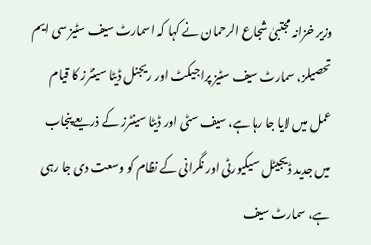وزیر خزانہ مجتبیٰ شجاع الرحمان نے کہا کہ اسمارٹ سیف سٹیز سی ایم تحصیلز، سمارٹ سیف سٹیز پراجیکٹ اور ریجنل ڈیٹا سینٹرز کا قیام عمل میں لایا جا رہا ہے، سیف سٹی اور ڈیٹا سینٹرز کے ذریعے پنجاب میں جدید ڈیجیٹل سیکیورٹی اور نگرانی کے نظام کو وسعت دی جا رہی ہے، سمارٹ سیف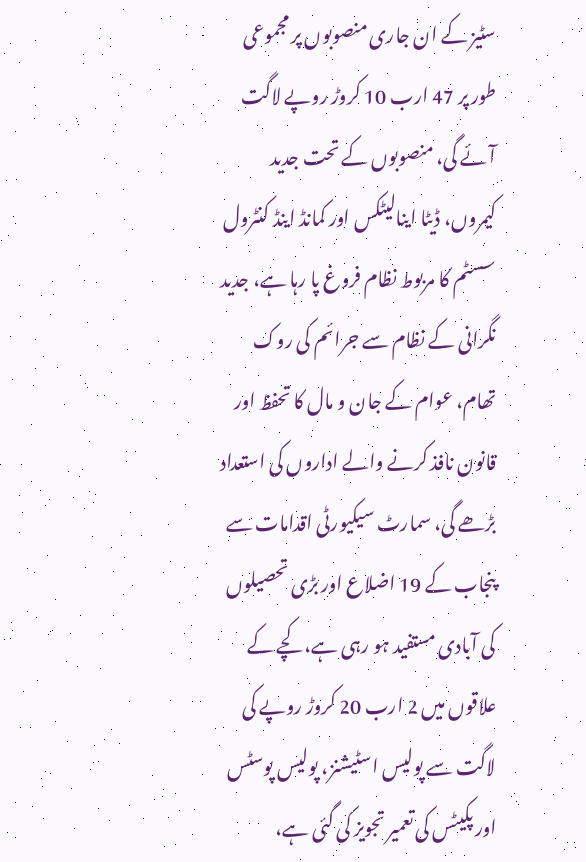سٹیز کے ان جاری منصوبوں پر مجموعی طور پر 47 ارب 10 کروڑ روپے لاگت آئے گی، منصوبوں کے تحت جدید کیمروں، ڈیٹا اینالیٹکس اور کمانڈ اینڈ کنٹرول سسٹم کا مربوط نظام فروغ پا رہا ہے، جدید نگرانی کے نظام سے جرائم کی روک تھام، عوام کے جان و مال کا تحفظ اور قانون نافذ کرنے والے اداروں کی استعداد بڑھے گی، سمارٹ سیکیورٹی اقدامات سے پنجاب کے 19 اضلاع اور بڑی تحصیلوں کی آبادی مستفید ہو رہی ہے، کچے کے علاقوں میں 2 ارب 20 کروڑ روپے کی لاگت سے پولیس اسٹیشنز، پولیس پوسٹس اور پکیٹس کی تعمیر تجویز کی گئی ہے،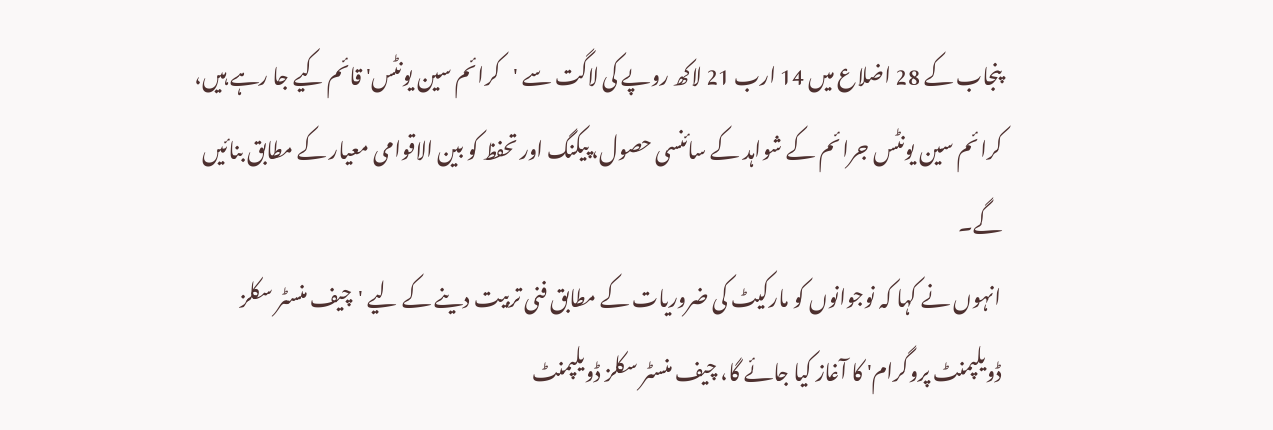پنجاب کے 28 اضلاع میں 14 ارب 21 لاکھ روپے کی لاگت سے 'کرائم سین یونٹس' قائم کیے جا رہے ہیں، کرائم سین یونٹس جرائم کے شواہد کے سائنسی حصول، پیکنگ اور تحفظ کو بین الاقوامی معیار کے مطابق بنائیں گے۔
انہوں نے کہا کہ نوجوانوں کو مارکیٹ کی ضروریات کے مطابق فنی تربیت دینے کے لیے 'چیف منسٹر سکلز ڈویلپمنٹ پروگرام' کا آغاز کیا جائے گا، چیف منسٹر سکلز ڈویلپمنٹ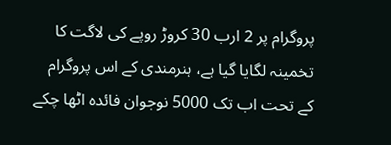پروگرام پر 2 ارب 30 کروڑ روپے کی لاگت کا تخمینہ لگایا گیا ہے، ہنرمندی کے اس پروگرام کے تحت اب تک 5000 نوجوان فائدہ اٹھا چکے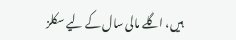ہیں، اگلے مالی سال کے لیے سکلز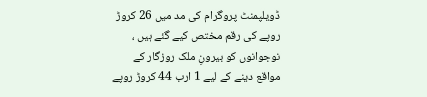ڈویلپمنٹ پروگرام کی مد میں 26 کروڑ روپے کی رقم مختص کیے گئے ہیں ، نوجوانوں کو بیرونِ ملک روزگار کے مواقع دینے کے لیے 1 ارب 44 کروڑ روپے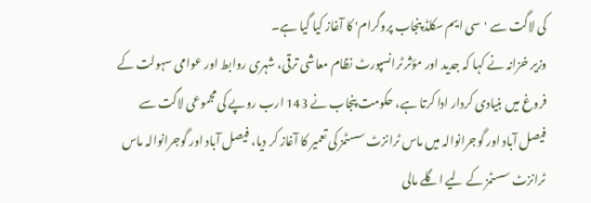کی لاگت سے 'سی ایم سکلڈ پنجاب پروگرام' کا آغاز کیا گیا ہے۔
وزیر خزانہ نے کہا کہ جدید اور مؤثر ٹرانسپورٹ نظام معاشی ترقی، شہری روابط اور عوامی سہولت کے فروغ میں بنیادی کردار ادا کرتا ہے، حکومت پنجاب نے 143 ارب روپے کی مجموعی لاگت سے فیصل آباد اور گوجرانوالہ میں ماس ٹرانزٹ سسٹمز کی تعمیر کا آغاز کر دیا، فیصل آباد اور گوجرانوالہ ماس ٹرانزٹ سسٹمز کے لیے اگلے مالی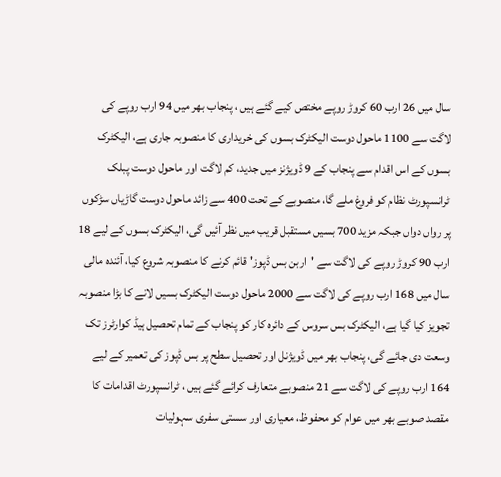سال میں 26 ارب 60 کروڑ روپے مختص کیے گئے ہیں ، پنجاب بھر میں 94 ارب روپے کی لاگت سے 1100 ماحول دوست الیکٹرک بسوں کی خریداری کا منصوبہ جاری ہے، الیکٹرک بسوں کے اس اقدام سے پنجاب کے 9 ڈویژنز میں جدید، کم لاگت اور ماحول دوست پبلک ٹرانسپورٹ نظام کو فروغ ملے گا، منصوبے کے تحت 400 سے زائد ماحول دوست گاڑیاں سڑکوں پر رواں دواں جبکہ مزید 700 بسیں مستقبل قریب میں نظر آئیں گی، الیکٹرک بسوں کے لیے 18 ارب 90 کروڑ روپے کی لاگت سے 'اربن بس ڈپوز' قائم کرنے کا منصوبہ شروع کیا، آئندہ مالی سال میں 168 ارب روپے کی لاگت سے 2000 ماحول دوست الیکٹرک بسیں لانے کا بڑا منصوبہ تجویز کیا گیا ہے، الیکٹرک بس سروس کے دائرہ کار کو پنجاب کے تمام تحصیل ہیڈ کوارٹرز تک وسعت دی جائے گی، پنجاب بھر میں ڈویژنل اور تحصیل سطح پر بس ڈپوز کی تعمیر کے لیے 164 ارب روپے کی لاگت سے 21 منصوبے متعارف کرائے گئے ہیں ، ٹرانسپورٹ اقدامات کا مقصد صوبے بھر میں عوام کو محفوظ، معیاری اور سستی سفری سہولیات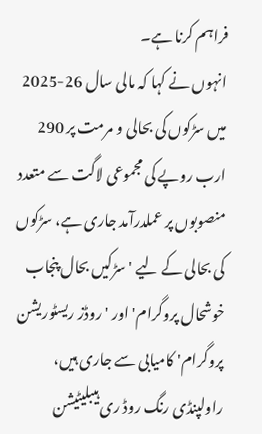فراہم کرنا ہے۔
انہوں نے کہا کہ مالی سال 26-2025 میں سڑکوں کی بحالی و مرمت پر 290 ارب روپے کی مجموعی لاگت سے متعدد منصوبوں پر عملدرآمد جاری ہے، سڑکوں کی بحالی کے لیے 'سڑکیں بحال پنجاب خوشحال پروگرام' اور 'روڈز ریسٹوریشن پروگرام' کامیابی سے جاری ہیں، راولپنڈی رنگ روڈ ری ہیبلیٹیشن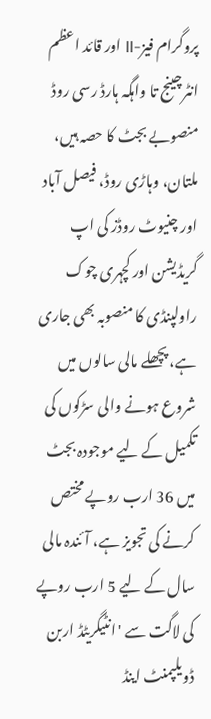پروگرام فیز-II اور قائد اعظم انٹرچینج تا واہگہ ہارڈ رسی روڈ منصوبے بجٹ کا حصہ ہیں، ملتان، وہاڑی روڈ، فیصل آباد اور چنیوٹ روڈز کی اپ گریڈیشن اور کچہری چوک راولپنڈی کا منصوبہ بھی جاری ہے، پچھلے مالی سالوں میں شروع ہونے والی سڑکوں کی تکمیل کے لیے موجودہ بجٹ میں 36 ارب روپے مختص کرنے کی تجویز ہے، آئندہ مالی سال کے لیے 5 ارب روپے کی لاگت سے 'انٹیگریٹڈ اربن ڈویلپمنٹ اینڈ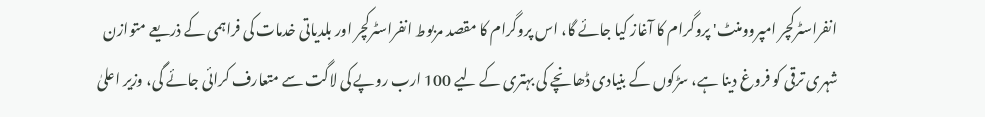انفراسٹرکچر امپروومنٹ' پروگرام کا آغاز کیا جائے گا، اس پروگرام کا مقصد مربوط انفراسٹرکچر اور بلدیاتی خدمات کی فراہمی کے ذریعے متوازن شہری ترقی کو فروغ دینا ہے، سڑکوں کے بنیادی ڈھانچے کی بہتری کے لیے 100 ارب روپے کی لاگت سے متعارف کرائی جائے گی، وزیر اعلیٰ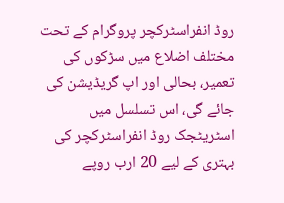روڈ انفراسٹرکچر پروگرام کے تحت مختلف اضلاع میں سڑکوں کی تعمیر، بحالی اور اپ گریڈیشن کی جائے گی، اس تسلسل میں اسٹریٹجک روڈ انفراسٹرکچر کی بہتری کے لیے 20 ارب روپے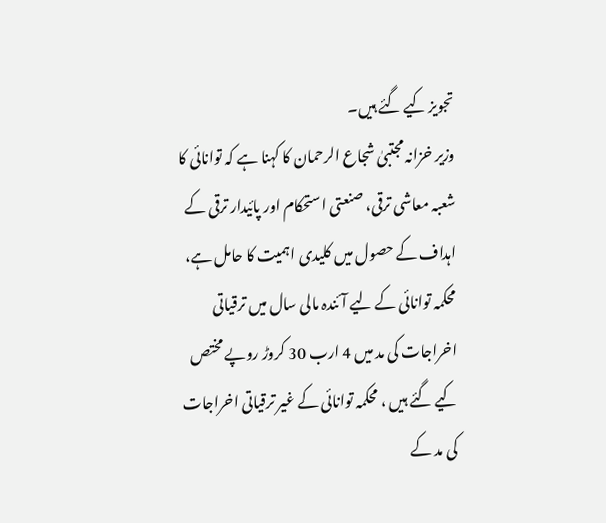تجویز کیے گئے ہیں۔
وزیر خزانہ مجتبیٰ شجاع الرحمان کا کہنا ہے کہ توانائی کا شعبہ معاشی ترقی، صنعتی استحکام اور پائیدار ترقی کے اہداف کے حصول میں کلیدی اہمیت کا حامل ہے، محکمہ توانائی کے لیے آئندہ مالی سال میں ترقیاتی اخراجات کی مد میں 4 ارب 30 کروڑ روپے مختص کیے گئے ہیں ، محکمہ توانائی کے غیر ترقیاتی اخراجات کی مد کے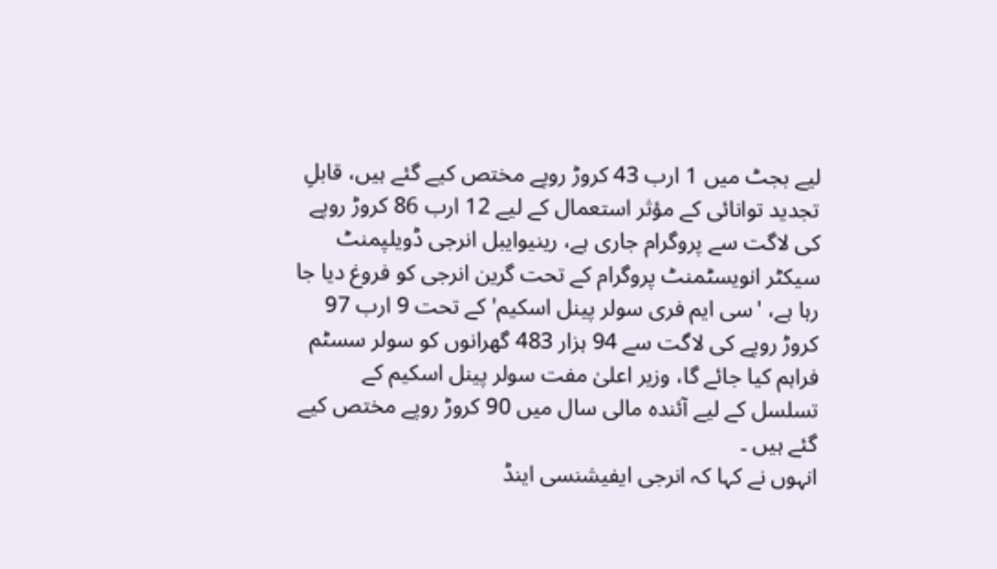لیے بجٹ میں 1 ارب 43 کروڑ روپے مختص کیے گئے ہیں، قابلِ تجدید توانائی کے مؤثر استعمال کے لیے 12 ارب 86 کروڑ روپے کی لاگت سے پروگرام جاری ہے، رینیوایبل انرجی ڈویلپمنٹ سیکٹر انویسٹمنٹ پروگرام کے تحت گرین انرجی کو فروغ دیا جا رہا ہے، 'سی ایم فری سولر پینل اسکیم' کے تحت 9 ارب 97 کروڑ روپے کی لاگت سے 94 ہزار 483 گھرانوں کو سولر سسٹم فراہم کیا جائے گا، وزیر اعلیٰ مفت سولر پینل اسکیم کے تسلسل کے لیے آئندہ مالی سال میں 90 کروڑ روپے مختص کیے گئے ہیں ۔
انہوں نے کہا کہ انرجی ایفیشنسی اینڈ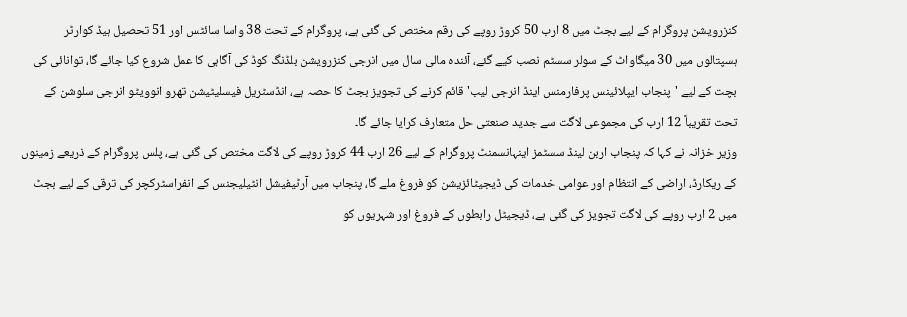کنزرویشن پروگرام کے لیے بجٹ میں 8 ارب 50 کروڑ روپے کی رقم مختص کی گئی ہے، پروگرام کے تحت 38 واسا سائٹس اور 51 تحصیل ہیڈ کوارٹر ہسپتالوں میں 30 میگاواٹ کے سولر سسٹم نصب کیے گئے، آئندہ مالی سال میں انرجی کنزرویشن بلڈنگ کوڈ کی آگاہی کا عمل شروع کیا جائے گا، توانائی کی بچت کے لیے 'پنجاب ایپلائینس پرفارمنس اینڈ انرجی لیب' قائم کرنے کی تجویز بجٹ کا حصہ ہے، انڈسٹریل فیسلیٹیشن تھرو انوویٹو انرجی سلوشن کے تحت تقریباً 12 ارب کی مجموعی لاگت سے جدید صنعتی حل متعارف کرایا جائے گا۔
وزیر خزانہ نے کہا کہ پنجاب اربن لینڈ سسٹمز اینہانسمنٹ پروگرام کے لیے 26 ارب 44 کروڑ روپے کی لاگت مختص کی گئی ہے، پلس پروگرام کے ذریعے زمینوں کے ریکارڈ، اراضی کے انتظام اور عوامی خدمات کی ڈیجیٹائزیشن کو فروغ ملے گا، پنجاب میں آرٹیفیشل انٹیلیجنس کے انفراسٹرکچر کی ترقی کے لیے بجٹ میں 2 ارب روپے کی لاگت تجویز کی گئی ہے، ڈیجیٹل رابطوں کے فروغ اور شہریوں کو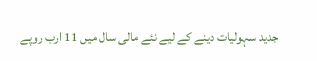جدید سہولیات دینے کے لیے نئے مالی سال میں 11 ارب روپے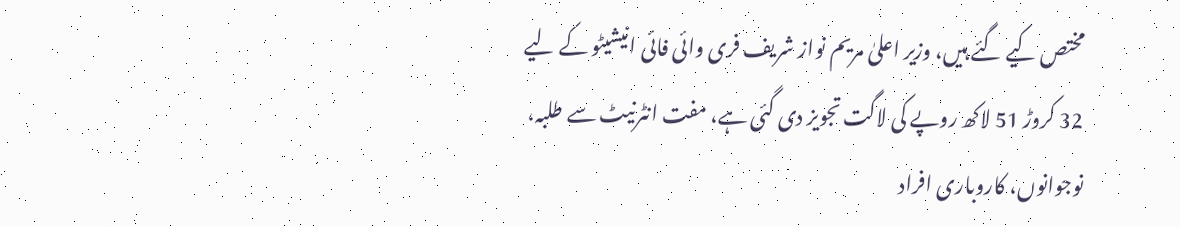مختص کیے گئے ہیں، وزیر اعلیٰ مریم نواز شریف فری وائی فائی انیشیٹو کے لیے 32 کروڑ 51 لاکھ روپے کی لاگت تجویز دی گئی ہے، مفت انٹرنیٹ سے طلبہ، نوجوانوں، کاروباری افراد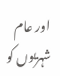اور عام شہریوں کو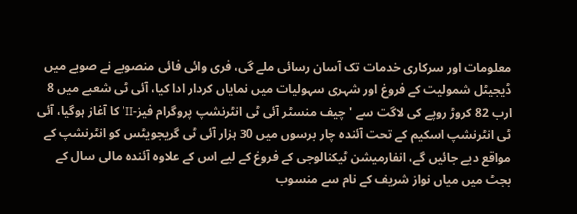معلومات اور سرکاری خدمات تک آسان رسائی ملے گی، فری وائی فائی منصوبے نے صوبے میں ڈیجیٹل شمولیت کے فروغ اور شہری سہولیات میں نمایاں کردار ادا کیا، آئی ٹی شعبے میں 8 ارب 82 کروڑ روپے کی لاگت سے 'چیف منسٹر آئی ٹی انٹرنشپ پروگرام فیز-II' کا آغاز ہوگیا، آئی ٹی انٹرنشپ اسکیم کے تحت آئندہ چار برسوں میں 30 ہزار آئی ٹی گریجویٹس کو انٹرنشپ کے مواقع دیے جائیں گے، انفارمیشن ٹیکنالوجی کے فروغ کے لیے اس کے علاوہ آئندہ مالی سال کے بجٹ میں میاں نواز شریف کے نام سے منسوب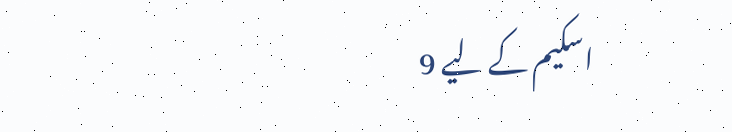اسکیم کے لیے 9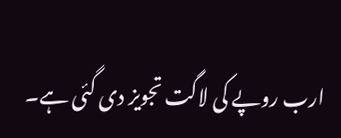ارب روپے کی لاگت تجویز دی گئی ہے۔